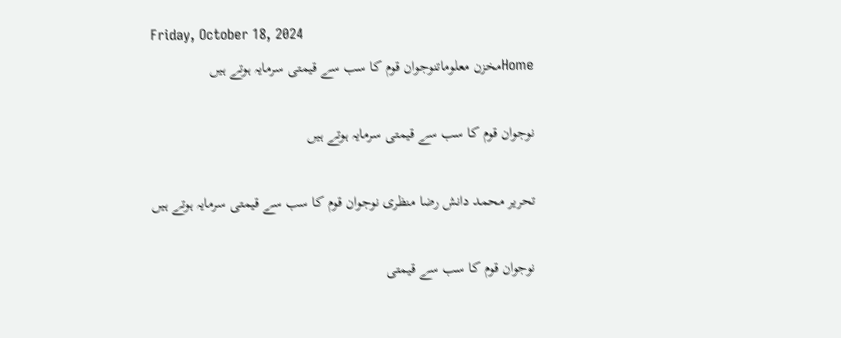Friday, October 18, 2024
Homeمخزن معلوماتنوجوان قوم کا سب سے قیمتی سرمایہ ہوتے ہیں

نوجوان قوم کا سب سے قیمتی سرمایہ ہوتے ہیں

تحریر محمد دانش رضا منظری نوجوان قوم کا سب سے قیمتی سرمایہ ہوتے ہیں

نوجوان قوم کا سب سے قیمتی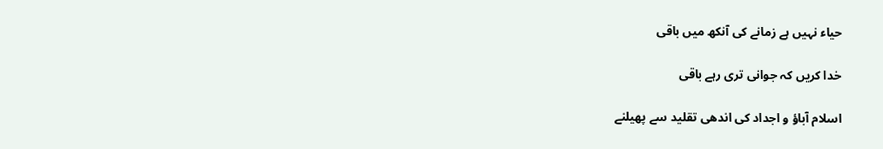حیاء نہیں ہے زمانے کی آنکھ میں باقی

خدا کریں کہ جوانی تری رہے باقی

اسلام آباؤ و اجداد کی اندھی تقلید سے پھیلنے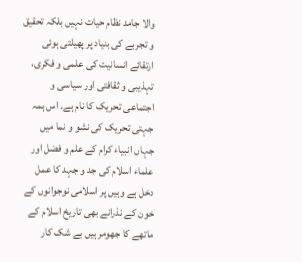والا جامد نظام حیات نہیں بلکہ تحقیق و تجربے کی بنیاد پر پھیلتی ہوئی ارتقائے انسانیت کی علمی و فکری، تہذیبی و ثقافتی اور سیاسی و اجتماعی تحریک کا نام ہے۔ اس ہمہ جہتی تحریک کی نشو و نما میں جہاں انبیاء کرام کے علم و فضل اور علماء اسلام کی جد و جہد کا عمل دخل ہے وہیں پر اسلامی نوجوانوں کے خون کے نذرانے بھی تاریخ اسلام کے ماتھے کا جھومر ہیں بے شک کار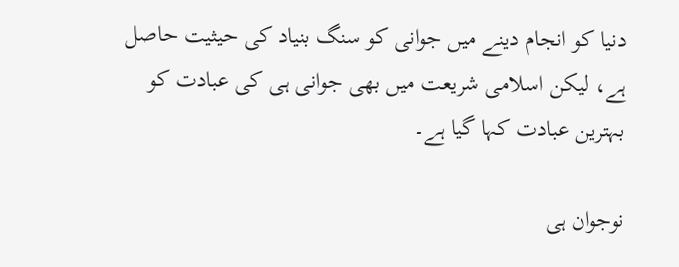دنیا کو انجام دینے میں جوانی کو سنگ بنیاد کی حیثیت حاصل ہے، لیکن اسلامی شریعت میں بھی جوانی ہی کی عبادت کو بہترین عبادت کہا گیا ہے۔

نوجوان ہی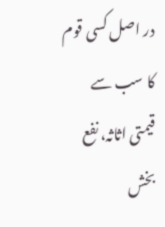در اصل کسی قوم کا سب سے  قیمتی اثاثہ، نفع بخش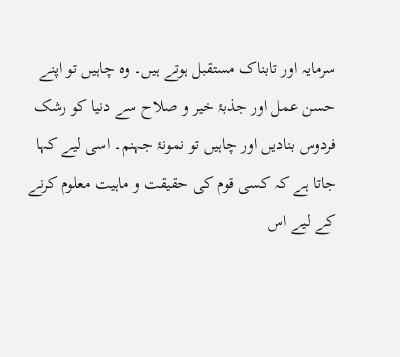سرمایہ اور تابناک مستقبل ہوتے ہیں۔ وہ چاہیں تو اپنے حسن عمل اور جذبۂ خیر و صلاح سے دنیا کو رشک فردوس بنادیں اور چاہیں تو نمونۂ جہنم۔ اسی لیے کہا جاتا ہے کہ کسی قوم کی حقیقت و ماہیت معلوم کرنے کے لیے اس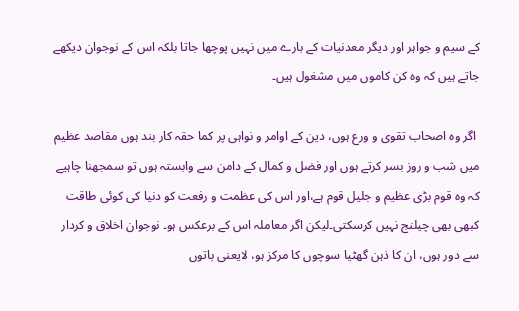کے سیم و جواہر اور دیگر معدنیات کے بارے میں نہیں پوچھا جاتا بلکہ اس کے نوجوان دیکھے جاتے ہیں کہ وہ کن کاموں میں مشغول ہیں۔

 اگر وہ اصحاب تقوی و ورع ہوں، دین کے اوامر و نواہی پر کما حقہ کار بند ہوں مقاصد عظیم میں شب و روز بسر کرتے ہوں اور فضل و کمال کے دامن سے وابستہ ہوں تو سمجھنا چاہیے کہ وہ قوم بڑی عظیم و جلیل قوم ہے،اور اس کی عظمت و رفعت کو دنیا کی کوئی طاقت کبھی بھی چیلنج نہیں کرسکتی۔لیکن اگر معاملہ اس کے برعکس ہو۔ نوجوان اخلاق و کردار سے دور ہوں، ان کا ذہن گھٹیا سوچوں کا مرکز ہو، لایعنی باتوں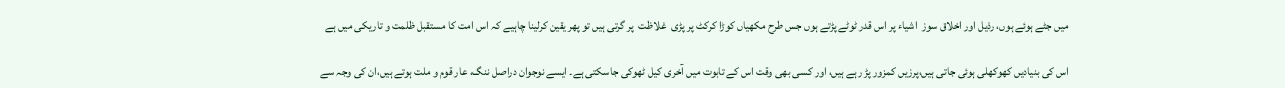میں جٹے ہوئے ہوں، رذیل اور اخلاق سوز  اشیاء پر اس قدر ٹوٹے پڑتے ہوں جس طرح مکھیاں کوڑا کرکٹ پر پڑی  غلاظت  پر گرتی ہیں تو پھر یقین کرلینا چاہیے کہ اس امت کا مستقبل ظلمت و تاریکی میں ہے

اس کی بنیادیں کھوکھلی ہوئی جاتی ہیں،پرزیں کمزور پڑ رہے ہیں، اور کسی بھی وقت اس کے تابوت میں آخری کیل ٹھوکی جاسکتی ہے۔ ایسے نوجوان دراصل ننگ، عار قوم و ملت ہوتے ہیں،ان کی وجہ سے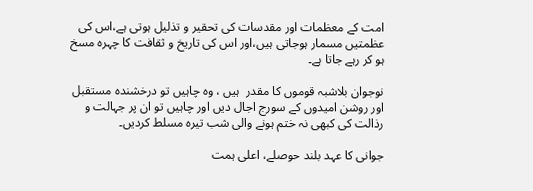امت کے معظمات اور مقدسات کی تحقیر و تذلیل ہوتی ہے،اس کی عظمتیں مسمار ہوجاتی ہیں،اور اس کی تاریخ و ثقافت کا چہرہ مسخ ہو کر رہے جاتا ہے۔

نوجوان بلاشبہ قوموں کا مقدر  ہیں ، وہ چاہیں تو درخشندہ مستقبل اور روشن امیدوں کے سورج اجال دیں اور چاہیں تو ان پر جہالت و رذالت کی کبھی نہ ختم ہونے والی شب تیرہ مسلط کردیں۔

جوانی کا عہد بلند حوصلے، اعلی ہمت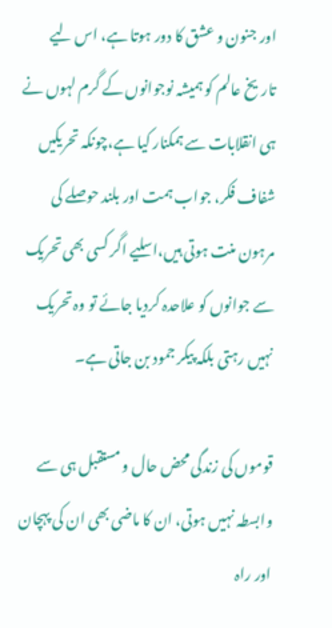اور جنون و عشق کا دور ہوتا ہے، اس لیے تاریخ عالم کو ہمیشہ نوجوانوں کے گرم لہوں نے ہی انقلابات سے ہمکنار کیا ہے،چونکہ تحریکیں شفاف فکر، جواب ہمت اور بلند حوصلے کی مرہون منت ہوتی ہیں،اسلیے اگر کسی بھی تحریک سے جوانوں کو علاحدہ کردیا جائے تو وہ تحریک نہیں رہتی بلکہ پیکر جمود بن جاتی ہے۔

قوموں کی زندگی محض حال و مستقبل ہی سے وابسطہ نہیں ہوتی، ان کا ماضی بھی ان کی پہچان اور راہ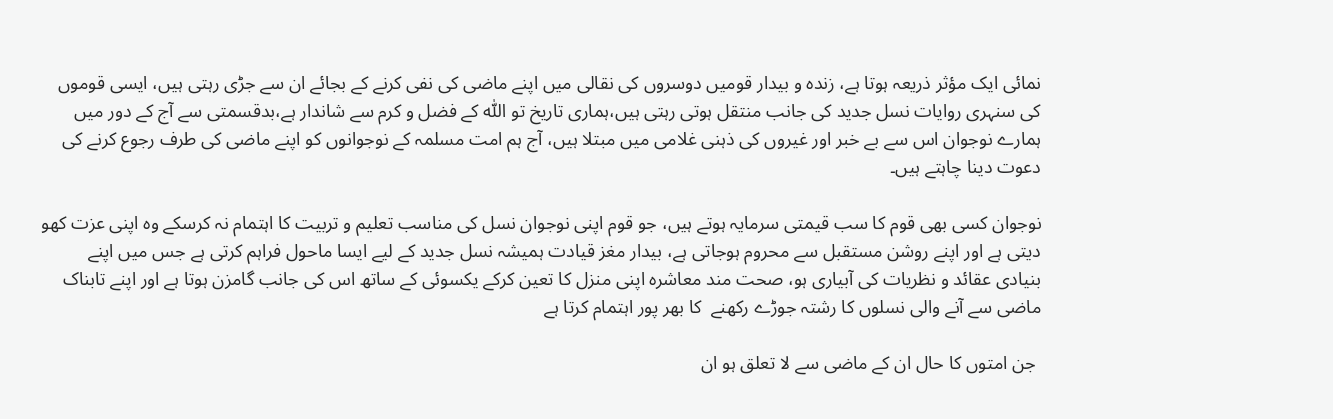نمائی ایک مؤثر ذریعہ ہوتا ہے، زندہ و بیدار قومیں دوسروں کی نقالی میں اپنے ماضی کی نفی کرنے کے بجائے ان سے جڑی رہتی ہیں، ایسی قوموں کی سنہری روایات نسل جدید کی جانب منتقل ہوتی رہتی ہیں،ہماری تاریخ تو اللّٰہ کے فضل و کرم سے شاندار ہے،بدقسمتی سے آج کے دور میں ہمارے نوجوان اس سے بے خبر اور غیروں کی ذہنی غلامی میں مبتلا ہیں، آج ہم امت مسلمہ کے نوجوانوں کو اپنے ماضی کی طرف رجوع کرنے کی دعوت دینا چاہتے ہیں۔

نوجوان کسی بھی قوم کا سب قیمتی سرمایہ ہوتے ہیں، جو قوم اپنی نوجوان نسل کی مناسب تعلیم و تربیت کا اہتمام نہ کرسکے وہ اپنی عزت کھو دیتی ہے اور اپنے روشن مستقبل سے محروم ہوجاتی ہے، بیدار مغز قیادت ہمیشہ نسل جدید کے لیے ایسا ماحول فراہم کرتی ہے جس میں اپنے بنیادی عقائد و نظریات کی آبیاری ہو، صحت مند معاشرہ اپنی منزل کا تعین کرکے یکسوئی کے ساتھ اس کی جانب گامزن ہوتا ہے اور اپنے تابناک ماضی سے آنے والی نسلوں کا رشتہ جوڑے رکھنے  کا بھر پور اہتمام کرتا ہے

 جن امتوں کا حال ان کے ماضی سے لا تعلق ہو ان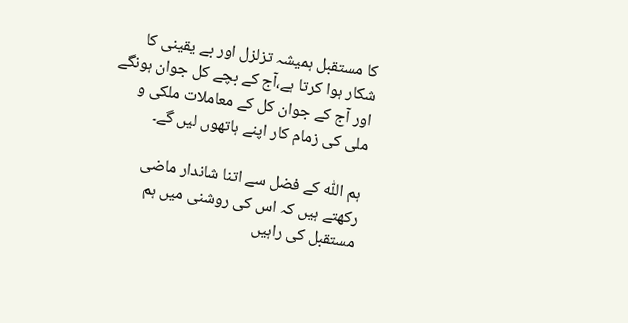کا مستقبل ہمیشہ تزلزل اور بے یقینی کا شکار ہوا کرتا ہے،آج کے بچے کل جوان ہونگے اور آج کے جوان کل کے معاملات ملکی و ملی کی زمام کار اپنے ہاتھوں لیں گے۔

ہم اللّٰہ کے فضل سے اتنا شاندار ماضی رکھتے ہیں کہ اس کی روشنی میں ہم مستقبل کی راہیں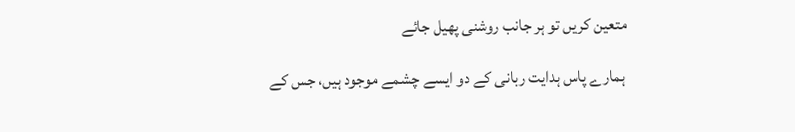متعین کریں تو ہر جانب روشنی پھیل جائے

 ہمارے پاس ہدایت ربانی کے دو ایسے چشمے موجود ہیں، جس کے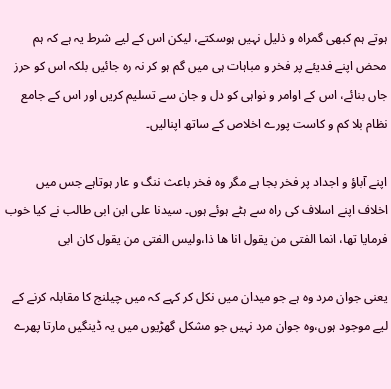ہوتے ہم کبھی گمراہ و ذلیل نہیں ہوسکتے، لیکن اس کے لیے شرط یہ ہے کہ ہم محض اپنے فدیئے پر فخر و مباہات ہی میں گم ہو کر نہ رہ جائیں بلکہ اس کو حرز جاں بنائے، اس کے اوامر و نواہی کو دل و جان سے تسلیم کریں اور اس کے جامع نظام بلا کم و کاست پورے اخلاص کے ساتھ اپنالیں۔

اپنے آباؤ و اجداد پر فخر بجا ہے مگر وہ فخر باعث ننگ و عار ہوتاہے جس میں اخلاف اپنے اسلاف کی راہ سے ہٹے ہوئے ہوں۔ سیدنا علی ابن ابی طالب نے کیا خوب فرمایا تھا، انما الفتی من یقول انا ھا ذا،ولیس الفتی من یقول کان ابی

یعنی جوان مرد وہ ہے جو میدان میں نکل کر کہے کہ میں چیلنج کا مقابلہ کرنے کے لیے موجود ہوں،وہ جوان مرد نہیں جو مشکل گھڑیوں میں یہ ڈینگیں مارتا پھرے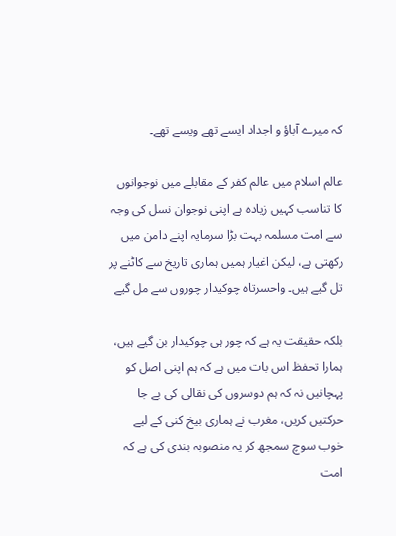کہ میرے آباؤ و اجداد ایسے تھے ویسے تھے۔

عالم اسلام میں عالم کفر کے مقابلے میں نوجوانوں کا تناسب کہیں زیادہ ہے اپنی نوجوان نسل کی وجہ سے امت مسلمہ بہت بڑا سرمایہ اپنے دامن میں رکھتی ہے، لیکن اغیار ہمیں ہماری تاریخ سے کاٹنے پر تل گیے ہیں۔ واحسرتاہ چوکیدار چوروں سے مل گیے

بلکہ حقیقت یہ ہے کہ چور ہی چوکیدار بن گیے ہیں، ہمارا تحفظ اس بات میں ہے کہ ہم اپنی اصل کو پہچانیں نہ کہ ہم دوسروں کی نقالی کی بے جا حرکتیں کریں، مغرب نے ہماری بیخ کنی کے لیے خوب سوچ سمجھ کر یہ منصوبہ بندی کی ہے کہ امت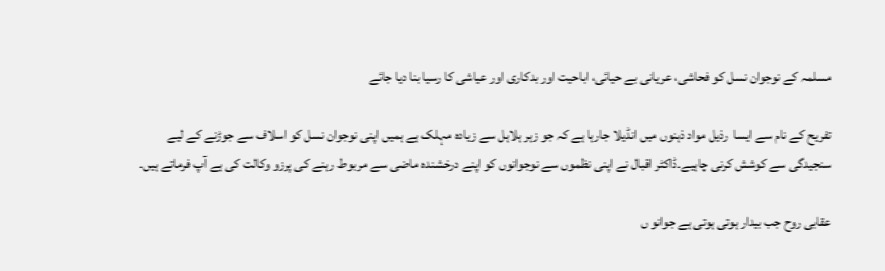مسلمہ کے نوجوان نسل کو فحاشی، عریانی بے حیائی، اباحیت اور بدکاری اور عیاشی کا رسیا بنا دیا جائے

تفریح کے نام سے ایسا  رذیل مواد ذہنوں میں انڈیلا جارہا ہے کہ جو زہر ہلاہل سے زیادہ مہلک ہے ہمیں اپنی نوجوان نسل کو اسلاف سے جوڑنے کے لیے سنجیدگی سے کوشش کرنی چاہیے۔ڈاکٹر اقبال نے اپنی نظموں سے نوجوانوں کو اپنے درخشندہ ماضی سے مربوط رہنے کی پرزو وکالت کی ہے آپ فرماتے ہیں۔

عقابی روح جب بیدار ہوتی ہوتی ہے جوانو ں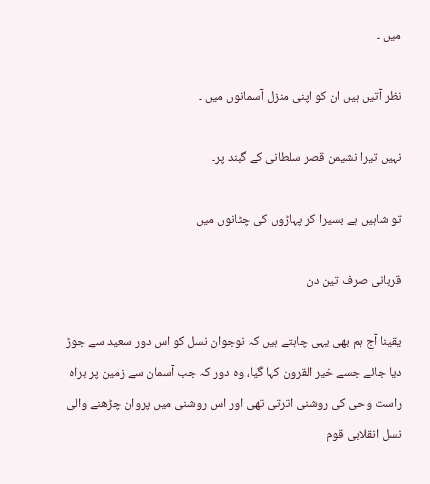میں ۔

نظر آتیں ہیں ان کو اپنی منزل آسمانوں میں ۔

نہیں تیرا نشیمن قصر سلطانی کے گبند پر۔

تو شاہیں ہے بسیرا کر پہاڑوں کی چٹانوں میں

قربانی صرف تین دن

یقینا آج ہم بھی یہی چاہتے ہیں کہ نوجوان نسل کو اس دور سعید سے جوڑ دیا جائے جسے خیر القرون کہا گیا، وہ دور کہ جب آسمان سے زمین پر براہ راست وحی کی روشنی اترتی تھی اور اس روشنی میں پروان چڑھنے والی نسل انقلابی قوم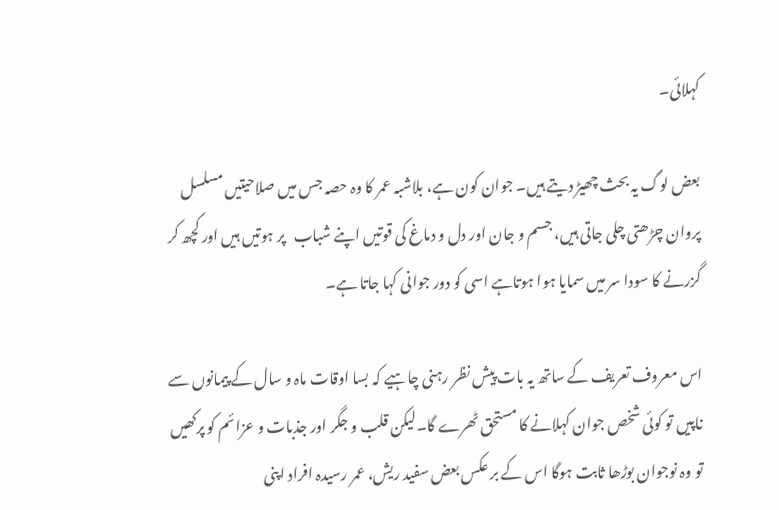کہلائی۔

بعض لوگ یہ بحث چھیڑ دیتے ہیں۔ جوان کون ہے، بلاشبہ عمر کا وہ حصہ جس میں صلاحیتیں مسلسل  پروان چڑھتی چلی جاتی ہیں، جسم و جان اور دل و دماغ کی قوتیں اپنے شباب   پر ہوتیں ہیں اور کچھ کر گزرنے کا سودا سر میں سمایا ہوا ہوتاہے اسی کو دور جوانی کہا جاتا ہے۔

اس معروف تعریف کے ساتھ یہ بات پیش نظر رہنی چاہیے کہ بسا اوقات ماہ و سال کے پیمانوں سے ناپیں تو کوئی شخص جوان کہلانے کا مستحق ٹھرے گا۔لیکن قلب و جگر اور جذبات و عزائم کو پرکھیں تو وہ نوجوان بوڑھا ثابت ہوگا اس کے بر عکس بعض سفید ریش، عمر رسیدہ افراد اپنی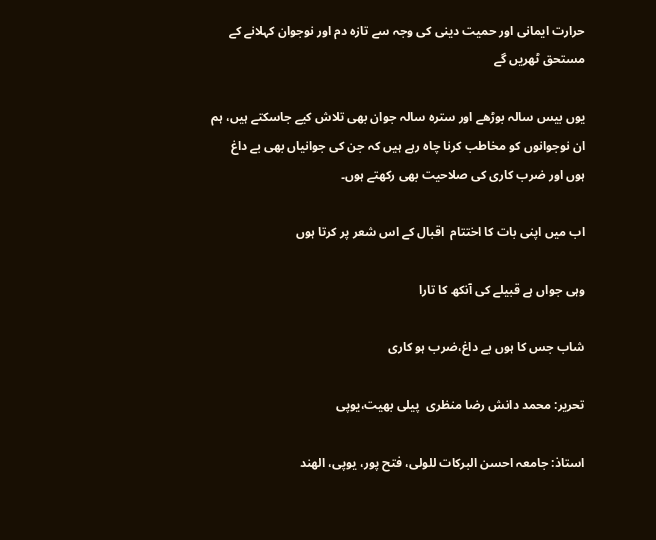حرارت ایمانی اور حمیت دینی کی وجہ سے تازہ دم اور نوجوان کہلانے کے مستحق ٹھریں گے

یوں بیس سالہ بوڑھے اور سترہ سالہ جوان بھی تلاش کیے جاسکتے ہیں، ہم ان نوجوانوں کو مخاطب کرنا چاہ رہے ہیں کہ جن کی جوانیاں بھی بے داغ ہوں اور ضرب کاری کی صلاحیت بھی رکھتے ہوں۔

اب میں اپنی بات کا اختتام  اقبال کے اس شعر پر کرتا ہوں

وہی جواں ہے قبیلے کی آنکھ کا تارا

شاب جس کا ہوں بے داغ،ضرب ہو کاری

تحریر: محمد دانش رضا منظری  پیلی بھیت،یوپی

استاذ: جامعہ احسن البرکات للولی، فتح پور، یوپی، الھند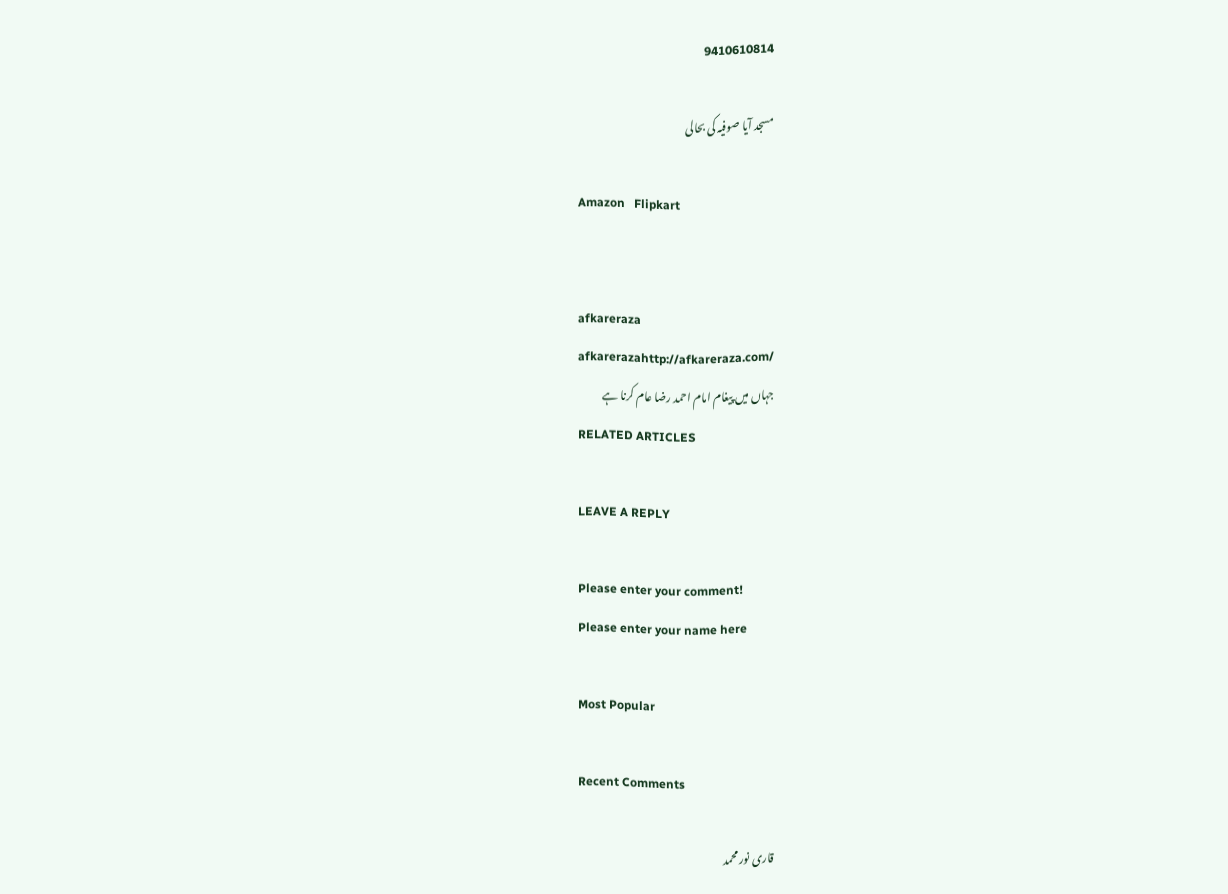9410610814

مسجد آیا صوفیہ کی بحالی

Amazon   Flipkart


afkareraza
afkarerazahttp://afkareraza.com/
جہاں میں پیغام امام احمد رضا عام کرنا ہے
RELATED ARTICLES

LEAVE A REPLY

Please enter your comment!
Please enter your name here

Most Popular

Recent Comments

قاری نور محمد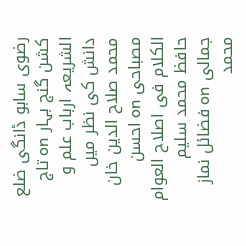رضوی سابو ڈانگی ضلع کشن گنج بہار on تاج الشریعہ ارباب علم و دانش کی نظر میں
محمد صلاح الدین خان مصباحی on احسن الکلام فی اصلاح العوام
حافظ محمد سلیم جمالی on فضائل نماز
محمد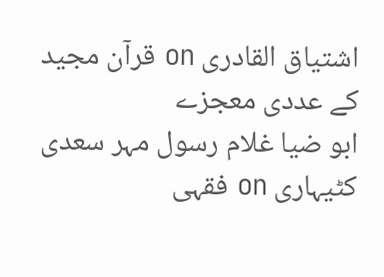اشتیاق القادری on قرآن مجید کے عددی معجزے
ابو ضیا غلام رسول مہر سعدی کٹیہاری on فقہی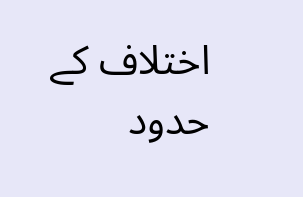اختلاف کے حدود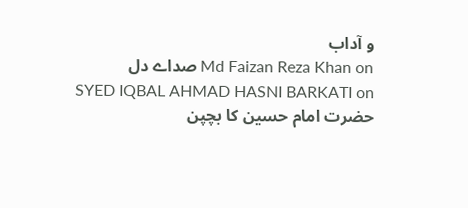و آداب
Md Faizan Reza Khan on صداے دل
SYED IQBAL AHMAD HASNI BARKATI on حضرت امام حسین کا بچپن